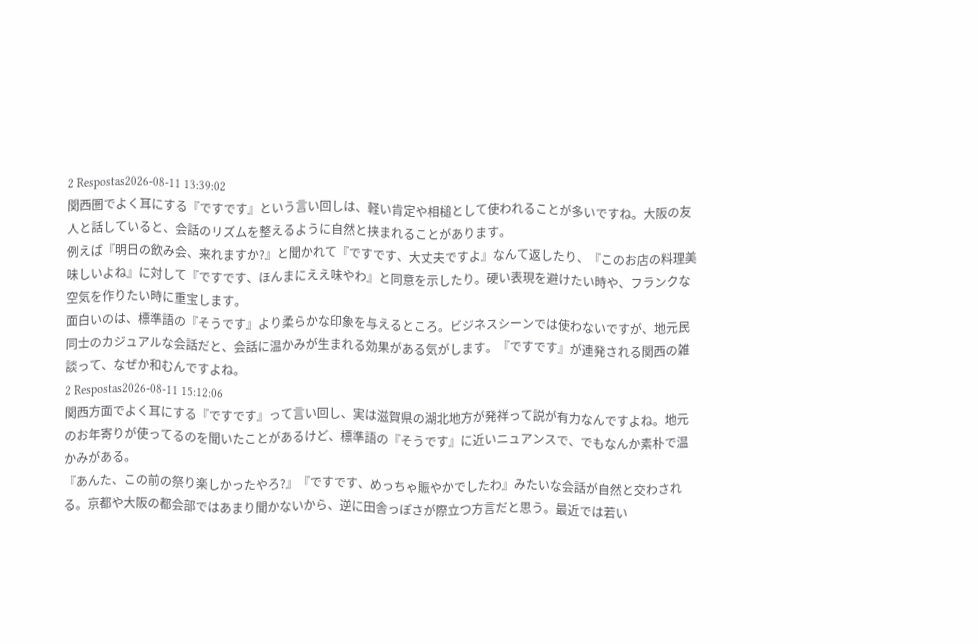2 Respostas2026-08-11 13:39:02
関西圏でよく耳にする『ですです』という言い回しは、軽い肯定や相槌として使われることが多いですね。大阪の友人と話していると、会話のリズムを整えるように自然と挟まれることがあります。
例えば『明日の飲み会、来れますか?』と聞かれて『ですです、大丈夫ですよ』なんて返したり、『このお店の料理美味しいよね』に対して『ですです、ほんまにええ味やわ』と同意を示したり。硬い表現を避けたい時や、フランクな空気を作りたい時に重宝します。
面白いのは、標準語の『そうです』より柔らかな印象を与えるところ。ビジネスシーンでは使わないですが、地元民同士のカジュアルな会話だと、会話に温かみが生まれる効果がある気がします。『ですです』が連発される関西の雑談って、なぜか和むんですよね。
2 Respostas2026-08-11 15:12:06
関西方面でよく耳にする『ですです』って言い回し、実は滋賀県の湖北地方が発祥って説が有力なんですよね。地元のお年寄りが使ってるのを聞いたことがあるけど、標準語の『そうです』に近いニュアンスで、でもなんか素朴で温かみがある。
『あんた、この前の祭り楽しかったやろ?』『ですです、めっちゃ賑やかでしたわ』みたいな会話が自然と交わされる。京都や大阪の都会部ではあまり聞かないから、逆に田舎っぽさが際立つ方言だと思う。最近では若い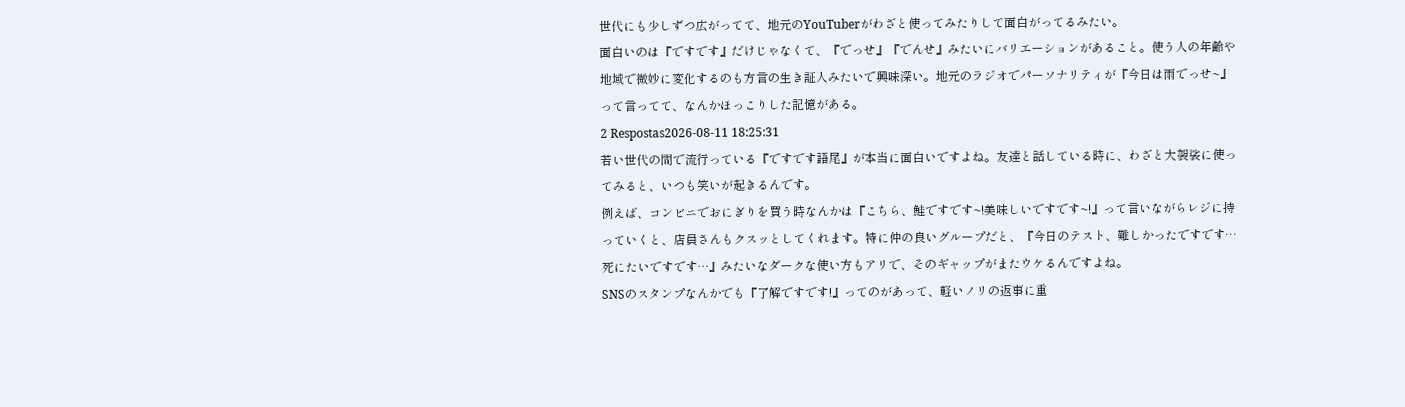世代にも少しずつ広がってて、地元のYouTuberがわざと使ってみたりして面白がってるみたい。
面白いのは『ですです』だけじゃなくて、『でっせ』『でんせ』みたいにバリエーションがあること。使う人の年齢や地域で微妙に変化するのも方言の生き証人みたいで興味深い。地元のラジオでパーソナリティが『今日は雨でっせ~』って言ってて、なんかほっこりした記憶がある。
2 Respostas2026-08-11 18:25:31
若い世代の間で流行っている『ですです語尾』が本当に面白いですよね。友達と話している時に、わざと大袈裟に使ってみると、いつも笑いが起きるんです。
例えば、コンビニでおにぎりを買う時なんかは『こちら、鮭ですです~!美味しいですです~!』って言いながらレジに持っていくと、店員さんもクスッとしてくれます。特に仲の良いグループだと、『今日のテスト、難しかったですです…死にたいですです…』みたいなダークな使い方もアリで、そのギャップがまたウケるんですよね。
SNSのスタンプなんかでも『了解ですです!』ってのがあって、軽いノリの返事に重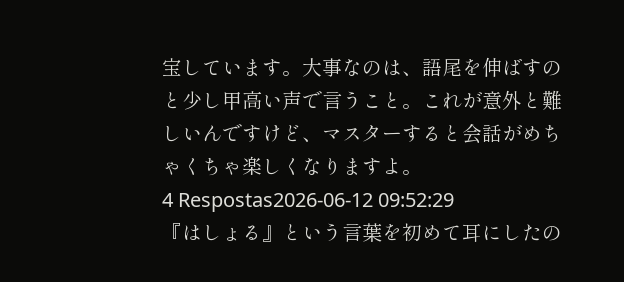宝しています。大事なのは、語尾を伸ばすのと少し甲高い声で言うこと。これが意外と難しいんですけど、マスターすると会話がめちゃくちゃ楽しくなりますよ。
4 Respostas2026-06-12 09:52:29
『はしょる』という言葉を初めて耳にしたの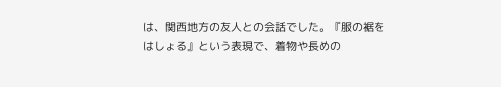は、関西地方の友人との会話でした。『服の裾をはしょる』という表現で、着物や長めの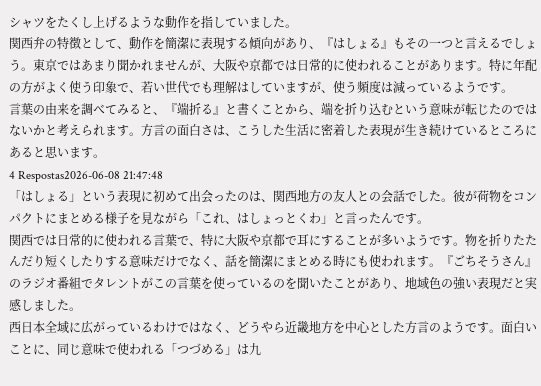シャツをたくし上げるような動作を指していました。
関西弁の特徴として、動作を簡潔に表現する傾向があり、『はしょる』もその一つと言えるでしょう。東京ではあまり聞かれませんが、大阪や京都では日常的に使われることがあります。特に年配の方がよく使う印象で、若い世代でも理解はしていますが、使う頻度は減っているようです。
言葉の由来を調べてみると、『端折る』と書くことから、端を折り込むという意味が転じたのではないかと考えられます。方言の面白さは、こうした生活に密着した表現が生き続けているところにあると思います。
4 Respostas2026-06-08 21:47:48
「はしょる」という表現に初めて出会ったのは、関西地方の友人との会話でした。彼が荷物をコンパクトにまとめる様子を見ながら「これ、はしょっとくわ」と言ったんです。
関西では日常的に使われる言葉で、特に大阪や京都で耳にすることが多いようです。物を折りたたんだり短くしたりする意味だけでなく、話を簡潔にまとめる時にも使われます。『ごちそうさん』のラジオ番組でタレントがこの言葉を使っているのを聞いたことがあり、地域色の強い表現だと実感しました。
西日本全域に広がっているわけではなく、どうやら近畿地方を中心とした方言のようです。面白いことに、同じ意味で使われる「つづめる」は九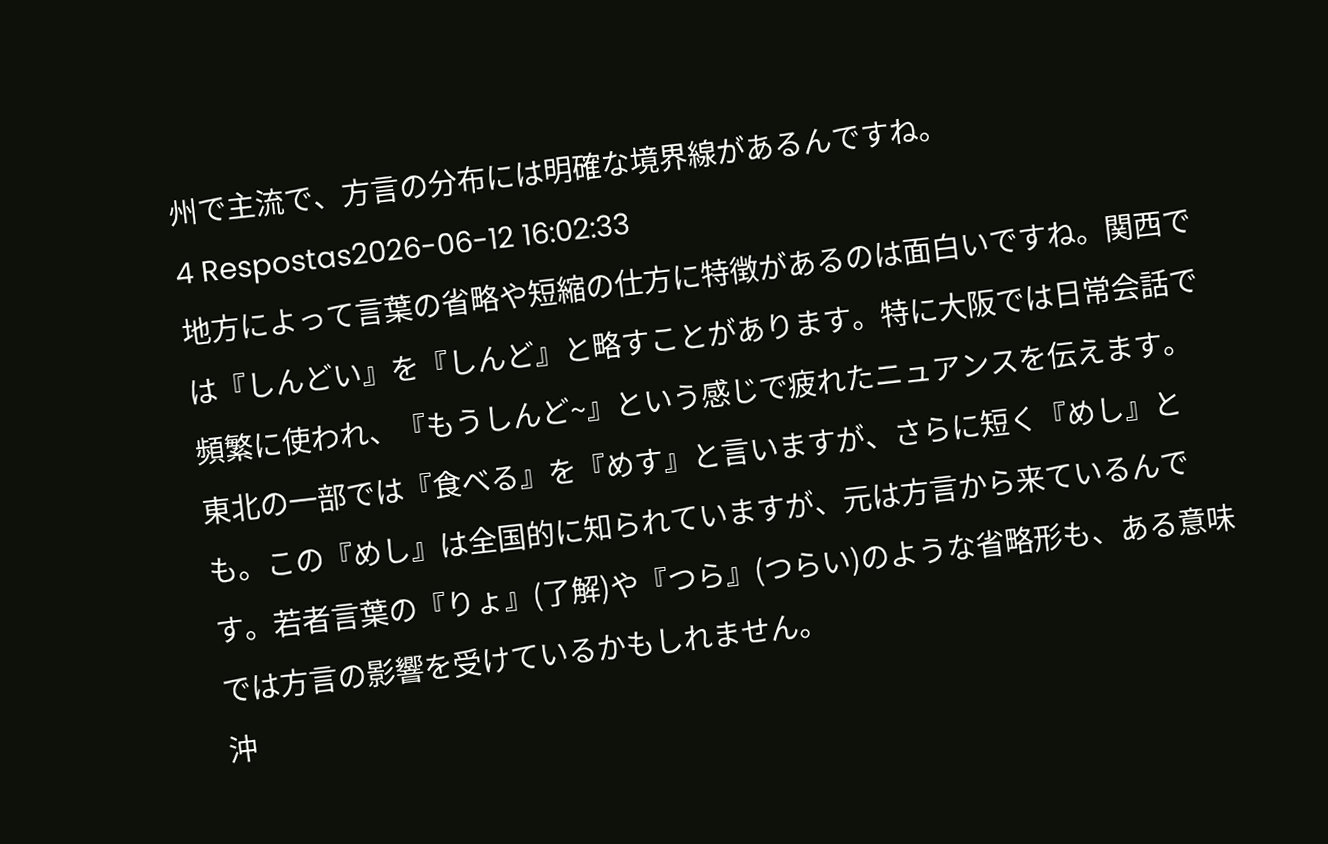州で主流で、方言の分布には明確な境界線があるんですね。
4 Respostas2026-06-12 16:02:33
地方によって言葉の省略や短縮の仕方に特徴があるのは面白いですね。関西では『しんどい』を『しんど』と略すことがあります。特に大阪では日常会話で頻繁に使われ、『もうしんど~』という感じで疲れたニュアンスを伝えます。
東北の一部では『食べる』を『めす』と言いますが、さらに短く『めし』とも。この『めし』は全国的に知られていますが、元は方言から来ているんです。若者言葉の『りょ』(了解)や『つら』(つらい)のような省略形も、ある意味では方言の影響を受けているかもしれません。
沖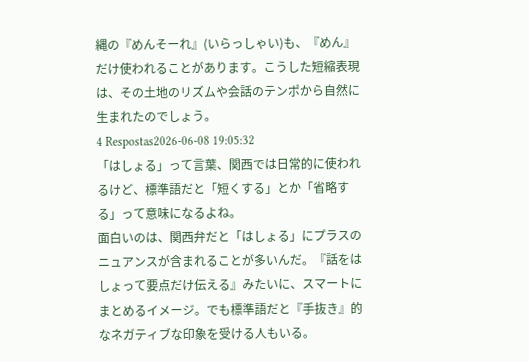縄の『めんそーれ』(いらっしゃい)も、『めん』だけ使われることがあります。こうした短縮表現は、その土地のリズムや会話のテンポから自然に生まれたのでしょう。
4 Respostas2026-06-08 19:05:32
「はしょる」って言葉、関西では日常的に使われるけど、標準語だと「短くする」とか「省略する」って意味になるよね。
面白いのは、関西弁だと「はしょる」にプラスのニュアンスが含まれることが多いんだ。『話をはしょって要点だけ伝える』みたいに、スマートにまとめるイメージ。でも標準語だと『手抜き』的なネガティブな印象を受ける人もいる。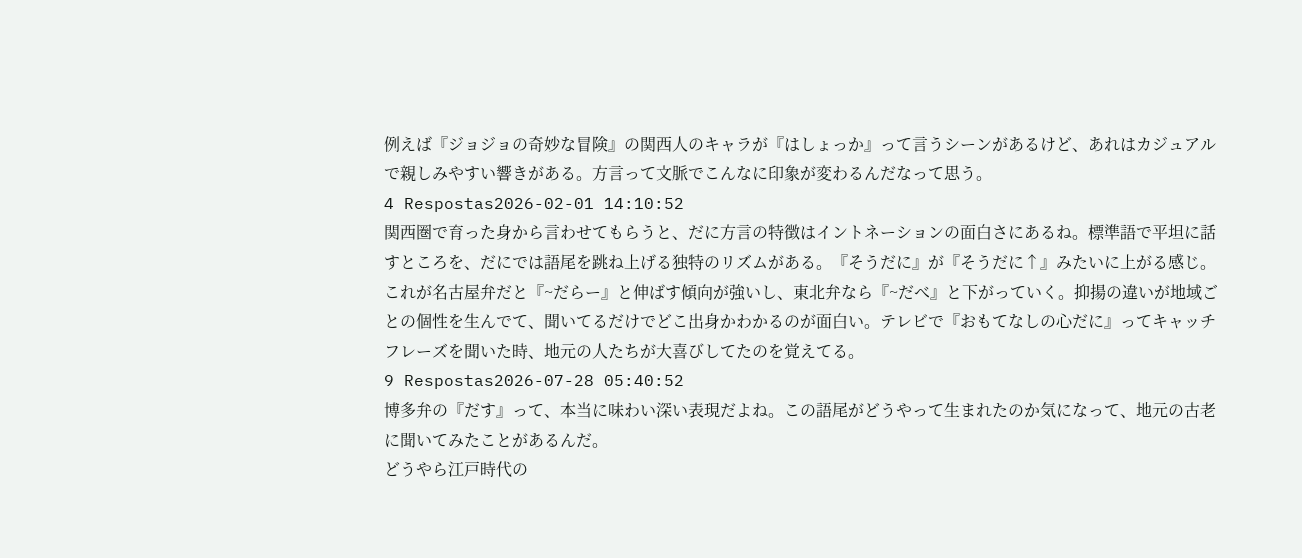例えば『ジョジョの奇妙な冒険』の関西人のキャラが『はしょっか』って言うシーンがあるけど、あれはカジュアルで親しみやすい響きがある。方言って文脈でこんなに印象が変わるんだなって思う。
4 Respostas2026-02-01 14:10:52
関西圏で育った身から言わせてもらうと、だに方言の特徴はイントネーションの面白さにあるね。標準語で平坦に話すところを、だにでは語尾を跳ね上げる独特のリズムがある。『そうだに』が『そうだに↑』みたいに上がる感じ。
これが名古屋弁だと『~だらー』と伸ばす傾向が強いし、東北弁なら『~だべ』と下がっていく。抑揚の違いが地域ごとの個性を生んでて、聞いてるだけでどこ出身かわかるのが面白い。テレビで『おもてなしの心だに』ってキャッチフレーズを聞いた時、地元の人たちが大喜びしてたのを覚えてる。
9 Respostas2026-07-28 05:40:52
博多弁の『だす』って、本当に味わい深い表現だよね。この語尾がどうやって生まれたのか気になって、地元の古老に聞いてみたことがあるんだ。
どうやら江戸時代の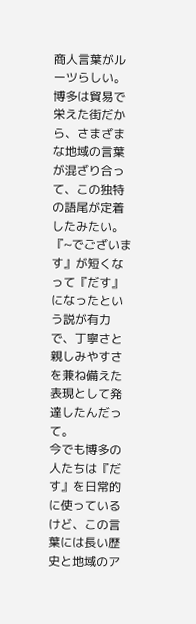商人言葉がルーツらしい。博多は貿易で栄えた街だから、さまざまな地域の言葉が混ざり合って、この独特の語尾が定着したみたい。『~でございます』が短くなって『だす』になったという説が有力で、丁寧さと親しみやすさを兼ね備えた表現として発達したんだって。
今でも博多の人たちは『だす』を日常的に使っているけど、この言葉には長い歴史と地域のア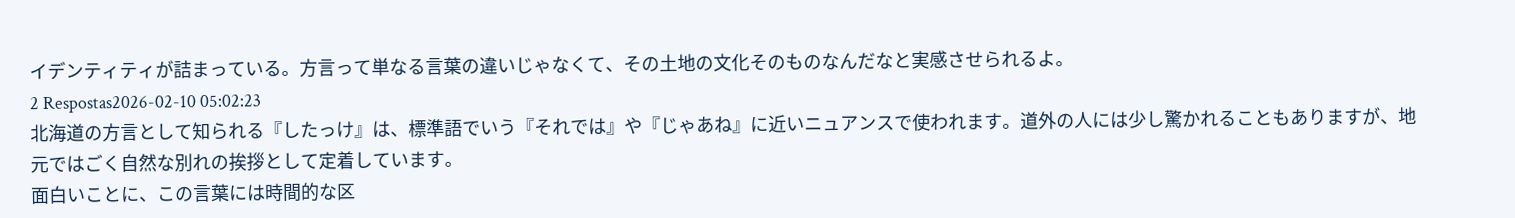イデンティティが詰まっている。方言って単なる言葉の違いじゃなくて、その土地の文化そのものなんだなと実感させられるよ。
2 Respostas2026-02-10 05:02:23
北海道の方言として知られる『したっけ』は、標準語でいう『それでは』や『じゃあね』に近いニュアンスで使われます。道外の人には少し驚かれることもありますが、地元ではごく自然な別れの挨拶として定着しています。
面白いことに、この言葉には時間的な区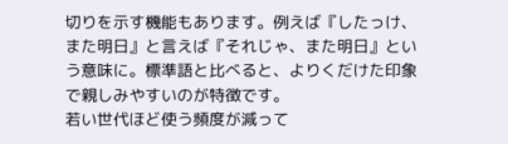切りを示す機能もあります。例えば『したっけ、また明日』と言えば『それじゃ、また明日』という意味に。標準語と比べると、よりくだけた印象で親しみやすいのが特徴です。
若い世代ほど使う頻度が減って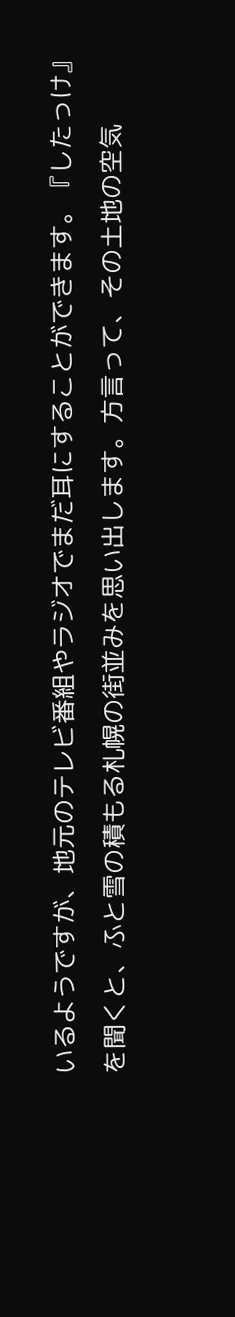いるようですが、地元のテレビ番組やラジオでまだ耳にすることができます。『したっけ』を聞くと、ふと雪の積もる札幌の街並みを思い出します。方言って、その土地の空気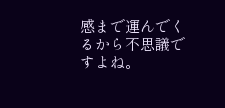感まで運んでくるから不思議ですよね。